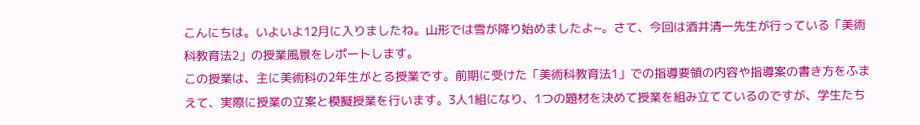こんにちは。いよいよ12月に入りましたね。山形では雪が降り始めましたよ~。さて、今回は酒井清一先生が行っている「美術科教育法2」の授業風景をレポートします。
この授業は、主に美術科の2年生がとる授業です。前期に受けた「美術科教育法1」での指導要領の内容や指導案の書き方をふまえて、実際に授業の立案と模擬授業を行います。3人1組になり、1つの題材を決めて授業を組み立てているのですが、学生たち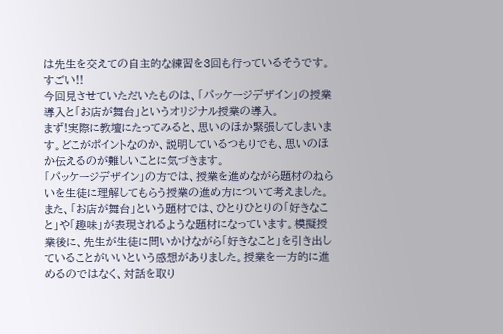は先生を交えての自主的な練習を3回も行っているそうです。すごい!!
今回見させていただいたものは、「パッケージデザイン」の授業導入と「お店が舞台」というオリジナル授業の導入。
まず!実際に教壇にたってみると、思いのほか緊張してしまいます。どこがポイントなのか、説明しているつもりでも、思いのほか伝えるのが難しいことに気づきます。
「パッケージデザイン」の方では、授業を進めながら題材のねらいを生徒に理解してもらう授業の進め方について考えました。
また、「お店が舞台」という題材では、ひとりひとりの「好きなこと」や「趣味」が表現されるような題材になっています。模擬授業後に、先生が生徒に問いかけながら「好きなこと」を引き出していることがいいという感想がありました。授業を一方的に進めるのではなく、対話を取り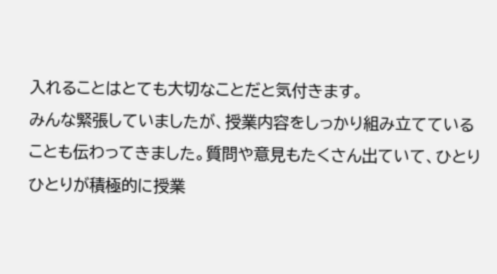入れることはとても大切なことだと気付きます。
みんな緊張していましたが、授業内容をしっかり組み立てていることも伝わってきました。質問や意見もたくさん出ていて、ひとりひとりが積極的に授業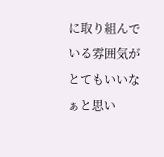に取り組んでいる雰囲気がとてもいいなぁと思い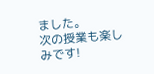ました。
次の授業も楽しみです!